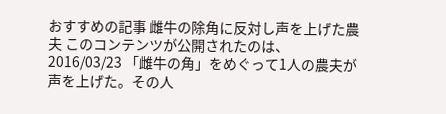おすすめの記事 雌牛の除角に反対し声を上げた農夫 このコンテンツが公開されたのは、 2016/03/23 「雌牛の角」をめぐって1人の農夫が声を上げた。その人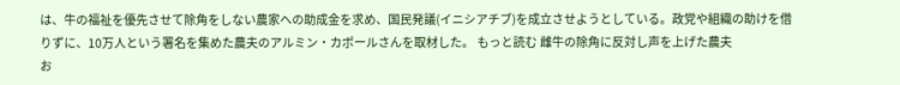は、牛の福祉を優先させて除角をしない農家への助成金を求め、国民発議(イニシアチブ)を成立させようとしている。政党や組織の助けを借りずに、10万人という署名を集めた農夫のアルミン・カポールさんを取材した。 もっと読む 雌牛の除角に反対し声を上げた農夫
お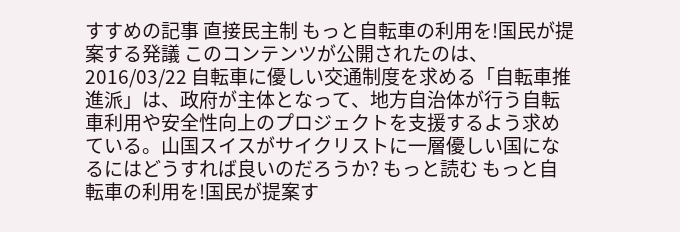すすめの記事 直接民主制 もっと自転車の利用を!国民が提案する発議 このコンテンツが公開されたのは、 2016/03/22 自転車に優しい交通制度を求める「自転車推進派」は、政府が主体となって、地方自治体が行う自転車利用や安全性向上のプロジェクトを支援するよう求めている。山国スイスがサイクリストに一層優しい国になるにはどうすれば良いのだろうか? もっと読む もっと自転車の利用を!国民が提案す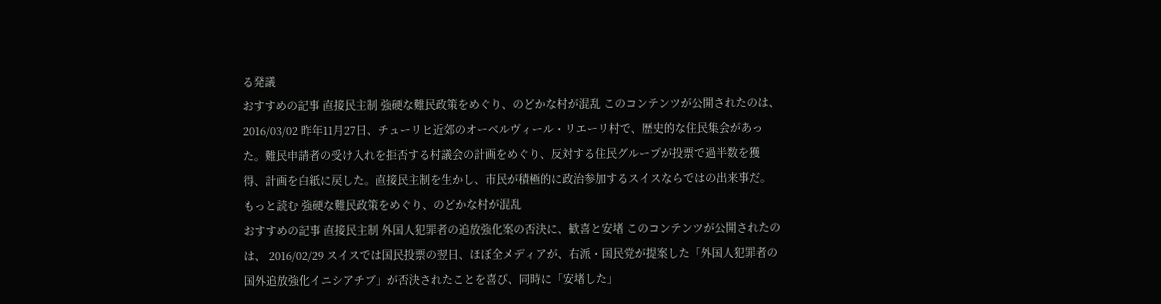る発議
おすすめの記事 直接民主制 強硬な難民政策をめぐり、のどかな村が混乱 このコンテンツが公開されたのは、 2016/03/02 昨年11月27日、チューリヒ近郊のオーベルヴィール・リエーリ村で、歴史的な住民集会があった。難民申請者の受け入れを拒否する村議会の計画をめぐり、反対する住民グループが投票で過半数を獲得、計画を白紙に戻した。直接民主制を生かし、市民が積極的に政治参加するスイスならではの出来事だ。 もっと読む 強硬な難民政策をめぐり、のどかな村が混乱
おすすめの記事 直接民主制 外国人犯罪者の追放強化案の否決に、歓喜と安堵 このコンテンツが公開されたのは、 2016/02/29 スイスでは国民投票の翌日、ほぼ全メディアが、右派・国民党が提案した「外国人犯罪者の国外追放強化イニシアチブ」が否決されたことを喜び、同時に「安堵した」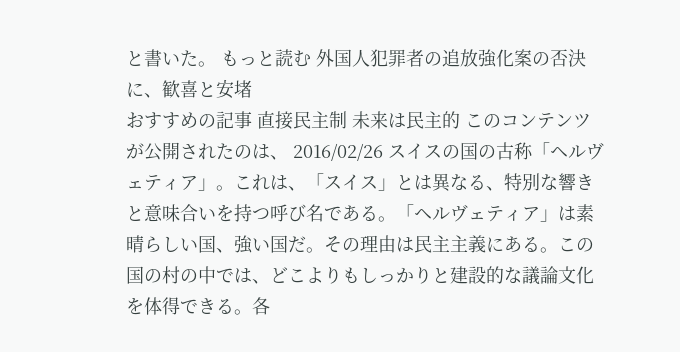と書いた。 もっと読む 外国人犯罪者の追放強化案の否決に、歓喜と安堵
おすすめの記事 直接民主制 未来は民主的 このコンテンツが公開されたのは、 2016/02/26 スイスの国の古称「ヘルヴェティア」。これは、「スイス」とは異なる、特別な響きと意味合いを持つ呼び名である。「ヘルヴェティア」は素晴らしい国、強い国だ。その理由は民主主義にある。この国の村の中では、どこよりもしっかりと建設的な議論文化を体得できる。各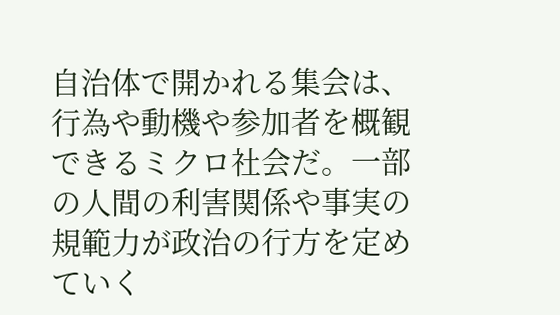自治体で開かれる集会は、行為や動機や参加者を概観できるミクロ社会だ。一部の人間の利害関係や事実の規範力が政治の行方を定めていく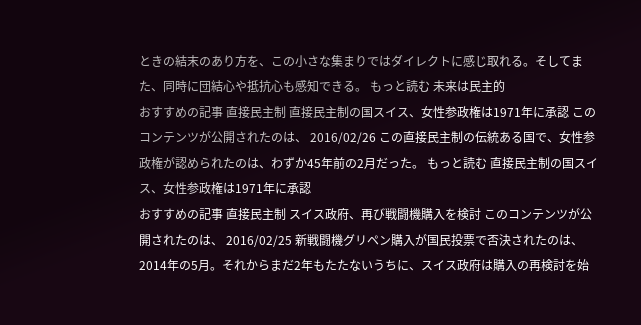ときの結末のあり方を、この小さな集まりではダイレクトに感じ取れる。そしてまた、同時に団結心や抵抗心も感知できる。 もっと読む 未来は民主的
おすすめの記事 直接民主制 直接民主制の国スイス、女性参政権は1971年に承認 このコンテンツが公開されたのは、 2016/02/26 この直接民主制の伝統ある国で、女性参政権が認められたのは、わずか45年前の2月だった。 もっと読む 直接民主制の国スイス、女性参政権は1971年に承認
おすすめの記事 直接民主制 スイス政府、再び戦闘機購入を検討 このコンテンツが公開されたのは、 2016/02/25 新戦闘機グリペン購入が国民投票で否決されたのは、2014年の5月。それからまだ2年もたたないうちに、スイス政府は購入の再検討を始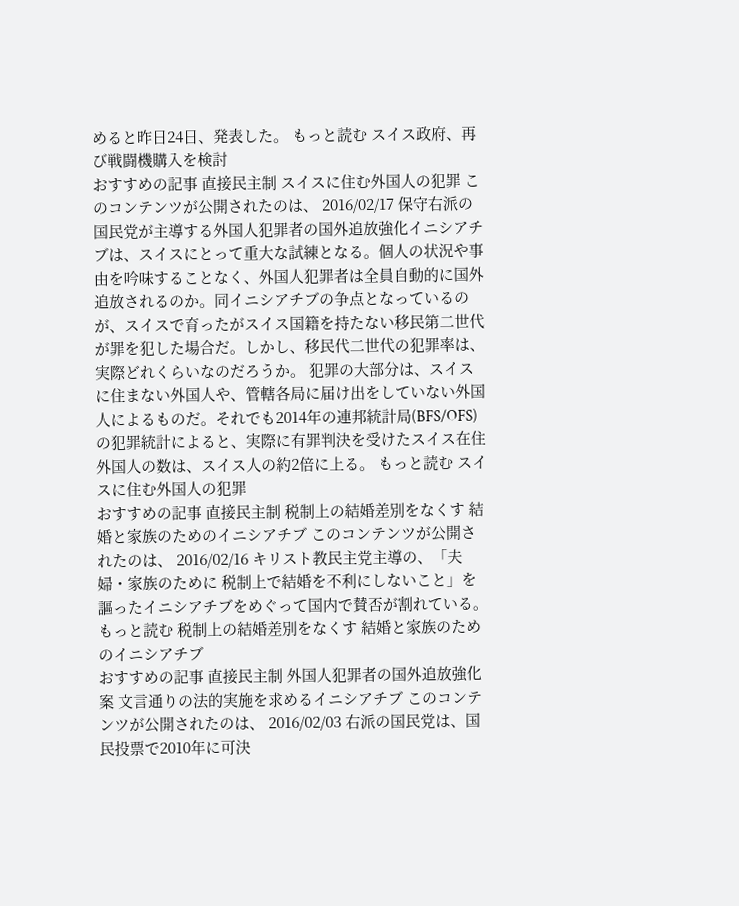めると昨日24日、発表した。 もっと読む スイス政府、再び戦闘機購入を検討
おすすめの記事 直接民主制 スイスに住む外国人の犯罪 このコンテンツが公開されたのは、 2016/02/17 保守右派の国民党が主導する外国人犯罪者の国外追放強化イニシアチブは、スイスにとって重大な試練となる。個人の状況や事由を吟味することなく、外国人犯罪者は全員自動的に国外追放されるのか。同イニシアチブの争点となっているのが、スイスで育ったがスイス国籍を持たない移民第二世代が罪を犯した場合だ。しかし、移民代二世代の犯罪率は、実際どれくらいなのだろうか。 犯罪の大部分は、スイスに住まない外国人や、管轄各局に届け出をしていない外国人によるものだ。それでも2014年の連邦統計局(BFS/OFS)の犯罪統計によると、実際に有罪判決を受けたスイス在住外国人の数は、スイス人の約2倍に上る。 もっと読む スイスに住む外国人の犯罪
おすすめの記事 直接民主制 税制上の結婚差別をなくす 結婚と家族のためのイニシアチブ このコンテンツが公開されたのは、 2016/02/16 キリスト教民主党主導の、「夫婦・家族のために 税制上で結婚を不利にしないこと」を謳ったイニシアチブをめぐって国内で賛否が割れている。 もっと読む 税制上の結婚差別をなくす 結婚と家族のためのイニシアチブ
おすすめの記事 直接民主制 外国人犯罪者の国外追放強化案 文言通りの法的実施を求めるイニシアチブ このコンテンツが公開されたのは、 2016/02/03 右派の国民党は、国民投票で2010年に可決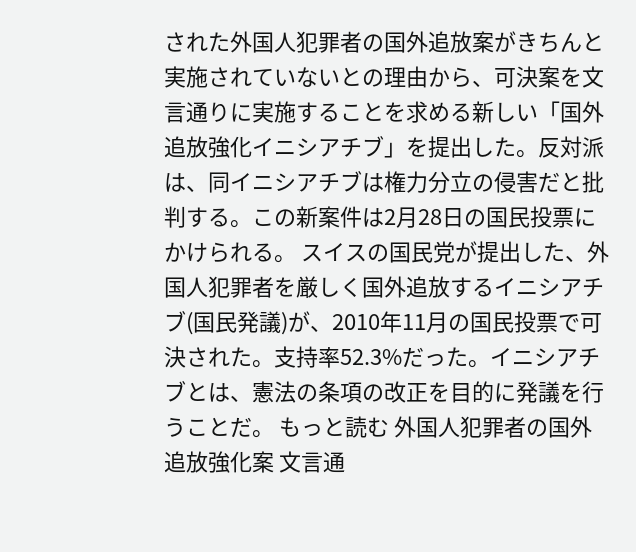された外国人犯罪者の国外追放案がきちんと実施されていないとの理由から、可決案を文言通りに実施することを求める新しい「国外追放強化イニシアチブ」を提出した。反対派は、同イニシアチブは権力分立の侵害だと批判する。この新案件は2月28日の国民投票にかけられる。 スイスの国民党が提出した、外国人犯罪者を厳しく国外追放するイニシアチブ(国民発議)が、2010年11月の国民投票で可決された。支持率52.3%だった。イニシアチブとは、憲法の条項の改正を目的に発議を行うことだ。 もっと読む 外国人犯罪者の国外追放強化案 文言通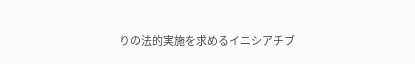りの法的実施を求めるイニシアチブ